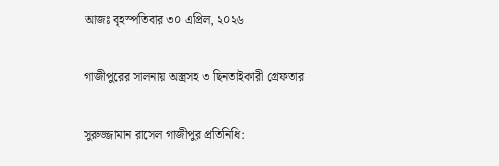আজঃ বৃহস্পতিবার ৩০ এপ্রিল, ২০২৬

গাজীপুরের সালনায় অস্ত্রসহ ৩ ছিনতাইকারী গ্রেফতার

সুরুজ্জামান রাসেল গাজীপুর প্রতিনিধি: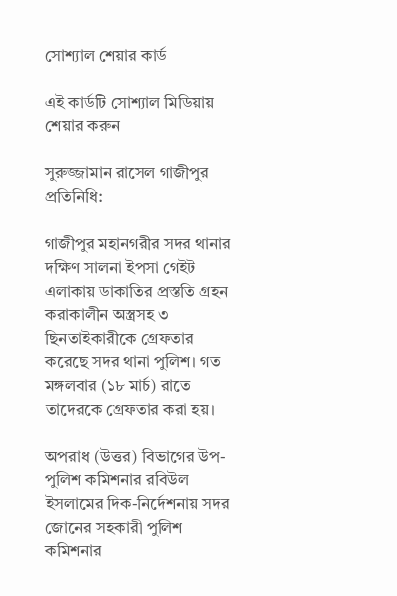সোশ্যাল শেয়ার কার্ড

এই কার্ডটি সোশ্যাল মিডিয়ায় শেয়ার করুন

সুরুজ্জামান রাসেল গাজীপুর প্রতিনিধি:

গাজীপুর মহানগরীর সদর থানার দক্ষিণ সালনা ইপসা গেইট এলাকায় ডাকাতির প্রস্ততি গ্রহন করাকালীন অস্ত্রসহ ৩ ছিনতাইকারীকে গ্রেফতার করেছে সদর থানা পুলিশ। গত মঙ্গলবার (১৮ মার্চ) রাতে তাদেরকে গ্রেফতার করা হয়।

অপরাধ (উত্তর) বিভাগের উপ-পুলিশ কমিশনার রবিউল ইসলামের দিক-নির্দেশনায় সদর জোনের সহকারী পুলিশ কমিশনার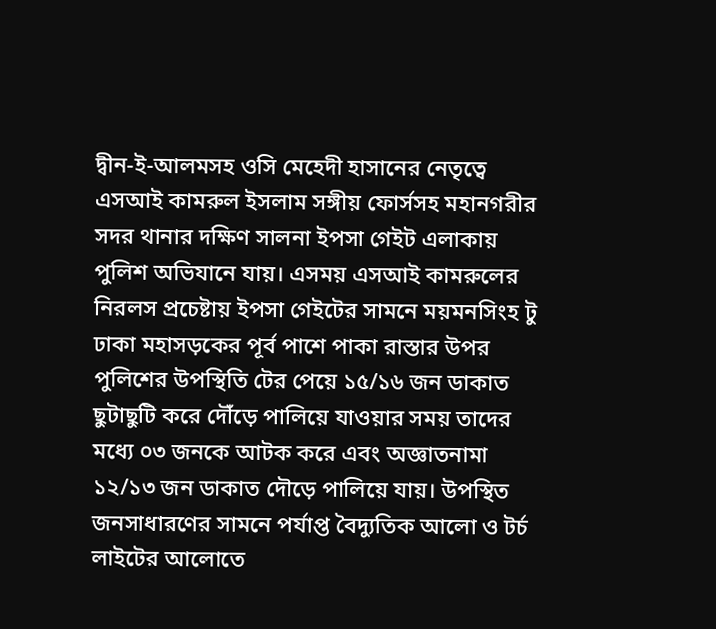দ্বীন-ই-আলমসহ ওসি মেহেদী হাসানের নেতৃত্বে এসআই কামরুল ইসলাম সঙ্গীয় ফোর্সসহ মহানগরীর সদর থানার দক্ষিণ সালনা ইপসা গেইট এলাকায় পুলিশ অভিযানে যায়। এসময় এসআই কামরুলের নিরলস প্রচেষ্টায় ইপসা গেইটের সামনে ময়মনসিংহ টু ঢাকা মহাসড়কের পূর্ব পাশে পাকা রাস্তার উপর পুলিশের উপস্থিতি টের পেয়ে ১৫/১৬ জন ডাকাত ছুটাছুটি করে দৌঁড়ে পালিয়ে যাওয়ার সময় তাদের মধ্যে ০৩ জনকে আটক করে এবং অজ্ঞাতনামা ১২/১৩ জন ডাকাত দৌড়ে পালিয়ে যায়। উপস্থিত জনসাধারণের সামনে পর্যাপ্ত বৈদ্যুতিক আলো ও টর্চ লাইটের আলোতে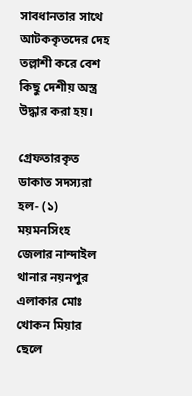সাবধানতার সাথে আটককৃতদের দেহ তল্লাশী করে বেশ কিছু দেশীয় অস্ত্র
উদ্ধার করা হয়।

গ্রেফতারকৃত ডাকাত সদস্যরা হল- (১) ময়মনসিংহ জেলার নান্দাইল থানার নয়নপুর এলাকার মোঃ খোকন মিয়ার ছেলে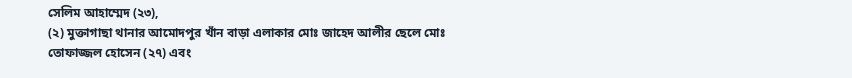সেলিম আহাম্মেদ (২৩),
(২) মুক্তাগাছা থানার আমোদপুর খাঁন বাড়া এলাকার মোঃ জাহেদ আলীর ছেলে মোঃ তোফাজ্জল হোসেন (২৭) এবং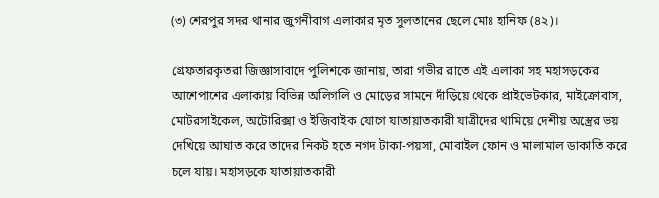(৩) শেরপুর সদর থানার জুগনীবাগ এলাকার মৃত সুলতানের ছেলে মোঃ হানিফ (৪২)।

গ্রেফতারকৃতরা জিজ্ঞাসাবাদে পুলিশকে জানায়, তারা গভীর রাতে এই এলাকা সহ মহাসড়কের আশেপাশের এলাকায় বিভিন্ন অলিগলি ও মোড়ের সামনে দাঁড়িয়ে থেকে প্রাইভেটকার, মাইক্রোবাস, মোটরসাইকেল, অটোরিক্সা ও ইজিবাইক যোগে যাতায়াতকারী যাত্রীদের থামিয়ে দেশীয় অস্ত্রের ভয় দেখিয়ে আঘাত করে তাদের নিকট হতে নগদ টাকা-পয়সা, মোবাইল ফোন ও মালামাল ডাকাতি করে চলে যায়। মহাসড়কে যাতায়াতকারী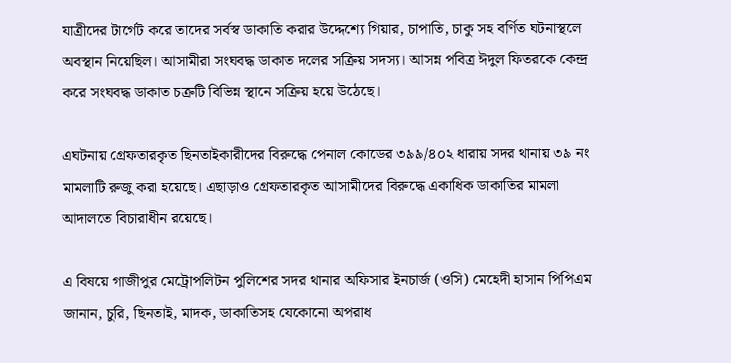যাত্রীদের টার্গেট করে তাদের সর্বস্ব ডাকাতি করার উদ্দেশ্যে গিয়ার, চাপাতি, চাকু সহ বর্ণিত ঘটনাস্থলে অবস্থান নিয়েছিল। আসামীরা সংঘবদ্ধ ডাকাত দলের সক্রিয় সদস্য। আসন্ন পবিত্র ঈদুল ফিতরকে কেন্দ্র করে সংঘবদ্ধ ডাকাত চক্রটি বিভিন্ন স্থানে সক্রিয় হয়ে উঠেছে।

এঘটনায় গ্রেফতারকৃত ছিনতাইকারীদের বিরুদ্ধে পেনাল কোডের ৩৯৯/৪০২ ধারায় সদর থানায় ৩৯ নং মামলাটি রুজু করা হয়েছে। এছাড়াও গ্রেফতারকৃত আসামীদের বিরুদ্ধে একাধিক ডাকাতির মামলা আদালতে বিচারাধীন রয়েছে।

এ বিষয়ে গাজীপুর মেট্রোপলিটন পুলিশের সদর থানার অফিসার ইনচার্জ (ওসি) মেহেদী হাসান পিপিএম জানান, চুরি, ছিনতাই, মাদক, ডাকাতিসহ যেকোনো অপরাধ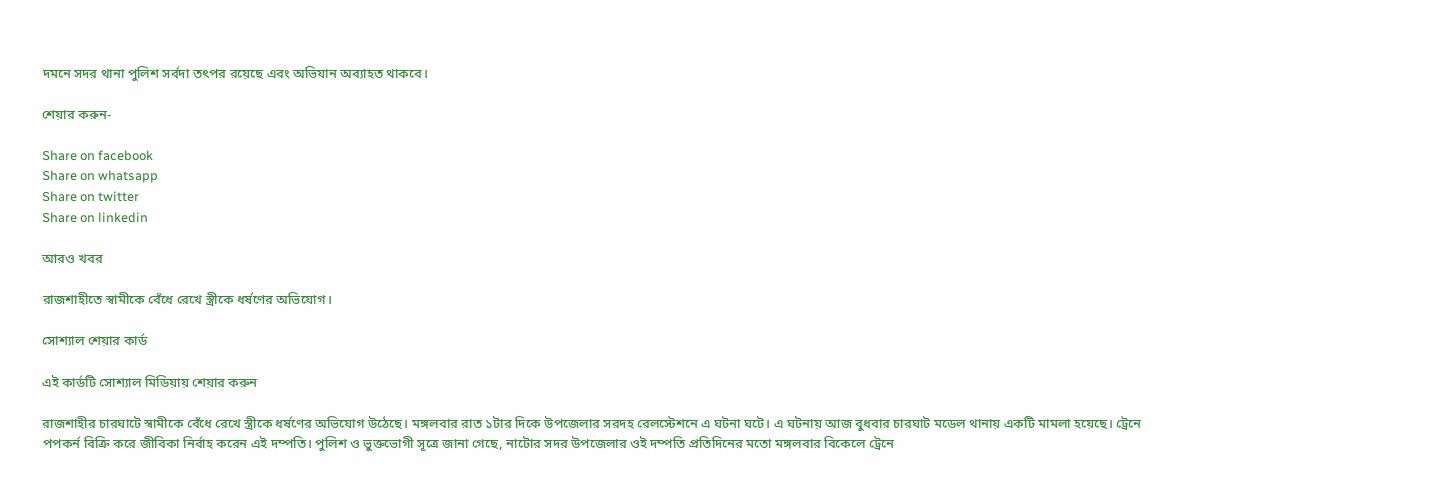দমনে সদর থানা পুলিশ সর্বদা তৎপর রয়েছে এবং অভিযান অব্যাহত থাকবে।

শেয়ার করুন-

Share on facebook
Share on whatsapp
Share on twitter
Share on linkedin

আরও খবর

রাজশাহীতে স্বামীকে বেঁধে রেখে স্ত্রীকে ধর্ষণের অভিযোগ।

সোশ্যাল শেয়ার কার্ড

এই কার্ডটি সোশ্যাল মিডিয়ায় শেয়ার করুন

রাজশাহীর চারঘাটে স্বামীকে বেঁধে রেখে স্ত্রীকে ধর্ষণের অভিযোগ উঠেছে। মঙ্গলবার রাত ১টার দিকে উপজেলার সরদহ রেলস্টেশনে এ ঘটনা ঘটে। এ ঘটনায় আজ বুধবার চারঘাট মডেল থানায় একটি মামলা হয়েছে। ট্রেনে পপকর্ন বিক্রি করে জীবিকা নির্বাহ করেন এই দম্পতি। পুলিশ ও ভুক্তভোগী সূত্রে জানা গেছে, নাটোর সদর উপজেলার ওই দম্পতি প্রতিদিনের মতো মঙ্গলবার বিকেলে ট্রেনে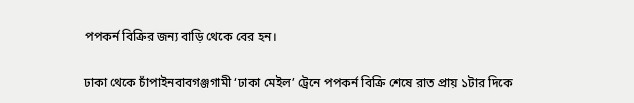পপকর্ন বিক্রির জন্য বাড়ি থেকে বের হন।

ঢাকা থেকে চাঁপাইনবাবগঞ্জগামী ‘ঢাকা মেইল’ ট্রেনে পপকর্ন বিক্রি শেষে রাত প্রায় ১টার দিকে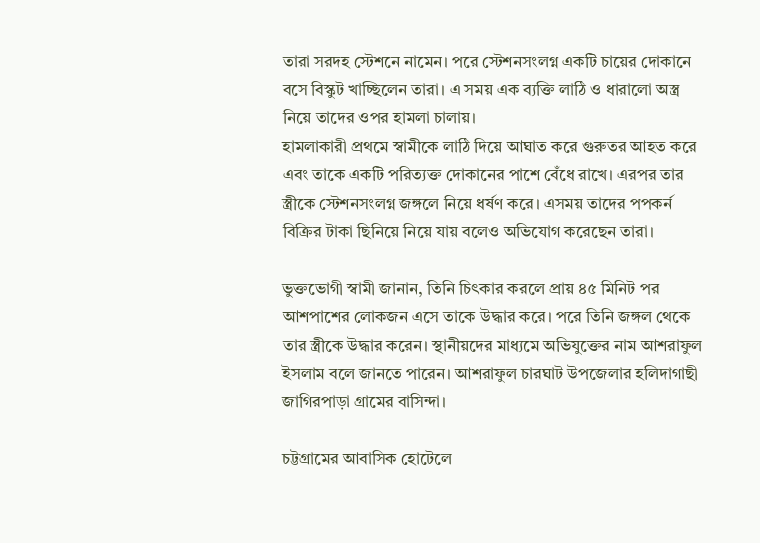তারা সরদহ স্টেশনে নামেন। পরে স্টেশনসংলগ্ন একটি চায়ের দোকানে বসে বিস্কুট খাচ্ছিলেন তারা। এ সময় এক ব্যক্তি লাঠি ও ধারালো অস্ত্র নিয়ে তাদের ওপর হামলা চালায়।
হামলাকারী প্রথমে স্বামীকে লাঠি দিয়ে আঘাত করে গুরুতর আহত করে এবং তাকে একটি পরিত্যক্ত দোকানের পাশে বেঁধে রাখে। এরপর তার স্ত্রীকে স্টেশনসংলগ্ন জঙ্গলে নিয়ে ধর্ষণ করে। এসময় তাদের পপকর্ন বিক্রির টাকা ছিনিয়ে নিয়ে যায় বলেও অভিযোগ করেছেন তারা।

ভুক্তভোগী স্বামী জানান, তিনি চিৎকার করলে প্রায় ৪৫ মিনিট পর আশপাশের লোকজন এসে তাকে উদ্ধার করে। পরে তিনি জঙ্গল থেকে তার স্ত্রীকে উদ্ধার করেন। স্থানীয়দের মাধ্যমে অভিযুক্তের নাম আশরাফুল ইসলাম বলে জানতে পারেন। আশরাফুল চারঘাট উপজেলার হলিদাগাছী জাগিরপাড়া গ্রামের বাসিন্দা।

চট্টগ্রামের আবাসিক হোটেলে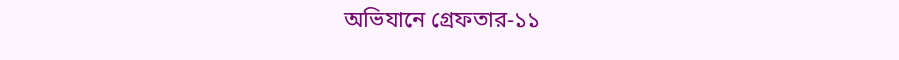অভিযানে গ্রেফতার-১১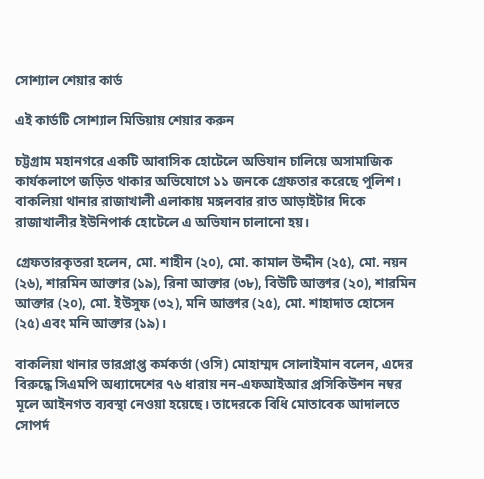সোশ্যাল শেয়ার কার্ড

এই কার্ডটি সোশ্যাল মিডিয়ায় শেয়ার করুন

চট্টগ্রাম মহানগরে একটি আবাসিক হোটেলে অভিযান চালিয়ে অসামাজিক কার্যকলাপে জড়িত থাকার অভিযোগে ১১ জনকে গ্রেফতার করেছে পুলিশ। বাকলিয়া থানার রাজাখালী এলাকায় মঙ্গলবার রাত আড়াইটার দিকে রাজাখালীর ইউনিপার্ক হোটেলে এ অভিযান চালানো হয়।

গ্রেফতারকৃতরা হলেন, মো. শাহীন (২০), মো. কামাল উদ্দীন (২৫), মো. নয়ন (২৬), শারমিন আক্তার (১৯), রিনা আক্তার (৩৮), বিউটি আক্তার (২০), শারমিন আক্তার (২০), মো. ইউসুফ (৩২), মনি আক্তার (২৫), মো. শাহাদাত হোসেন (২৫) এবং মনি আক্তার (১৯)।

বাকলিয়া থানার ভারপ্রাপ্ত কর্মকর্তা (ওসি) মোহাম্মদ সোলাইমান বলেন, এদের বিরুদ্ধে সিএমপি অধ্যাদেশের ৭৬ ধারায় নন-এফআইআর প্রসিকিউশন নম্বর মূলে আইনগত ব্যবস্থা নেওয়া হয়েছে। তাদেরকে বিধি মোতাবেক আদালতে সোপর্দ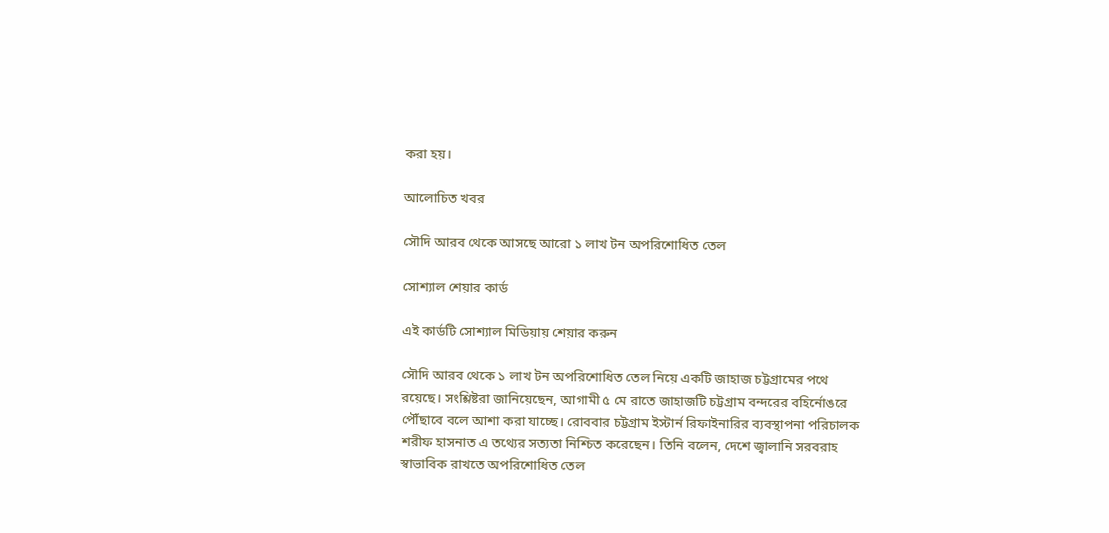করা হয়।

আলোচিত খবর

সৌদি আরব থেকে আসছে আরো ১ লাখ টন অপরিশোধিত তেল

সোশ্যাল শেয়ার কার্ড

এই কার্ডটি সোশ্যাল মিডিয়ায় শেয়ার করুন

সৌদি আরব থেকে ১ লাখ টন অপরিশোধিত তেল নিয়ে একটি জাহাজ চট্টগ্রামের পথে রয়েছে। সংশ্লিষ্টরা জানিয়েছেন, আগামী ৫ মে রাতে জাহাজটি চট্টগ্রাম বন্দরের বহির্নোঙরে পৌঁছাবে বলে আশা করা যাচ্ছে। রোববার চট্টগ্রাম ইস্টার্ন রিফাইনারির ব্যবস্থাপনা পরিচালক শরীফ হাসনাত এ তথ্যের সত্যতা নিশ্চিত করেছেন। তিনি বলেন, দেশে জ্বালানি সরবরাহ স্বাভাবিক রাখতে অপরিশোধিত তেল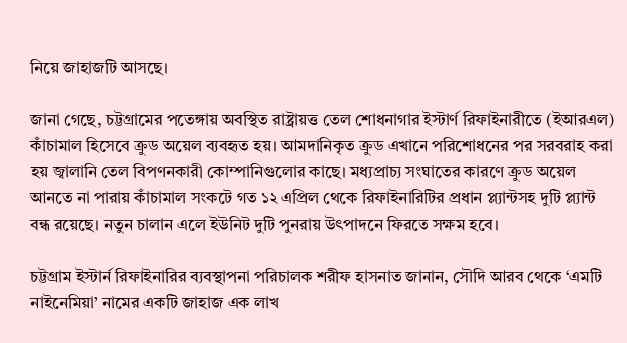নিয়ে জাহাজটি আসছে।

জানা গেছে, চট্টগ্রামের পতেঙ্গায় অবস্থিত রাষ্ট্রায়ত্ত তেল শোধনাগার ইস্টার্ণ রিফাইনারীতে (ইআরএল) কাঁচামাল হিসেবে ক্রুড অয়েল ব্যবহৃত হয়। আমদানিকৃত ক্রুড এখানে পরিশোধনের পর সরবরাহ করা হয় জ্বালানি তেল বিপণনকারী কোম্পানিগুলোর কাছে। মধ্যপ্রাচ্য সংঘাতের কারণে ক্রুড অয়েল আনতে না পারায় কাঁচামাল সংকটে গত ১২ এপ্রিল থেকে রিফাইনারিটির প্রধান প্ল্যান্টসহ দুটি প্ল্যান্ট বন্ধ রয়েছে। নতুন চালান এলে ইউনিট দুটি পুনরায় উৎপাদনে ফিরতে সক্ষম হবে।

চট্টগ্রাম ইস্টার্ন রিফাইনারির ব্যবস্থাপনা পরিচালক শরীফ হাসনাত জানান, সৌদি আরব থেকে ‘এমটি নাইনেমিয়া’ নামের একটি জাহাজ এক লাখ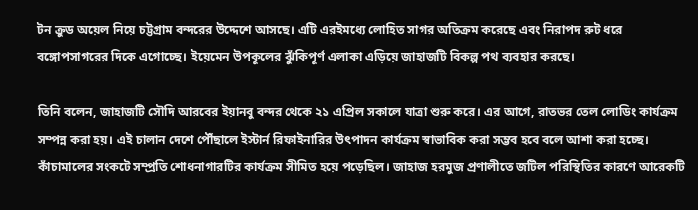টন ক্রুড অয়েল নিয়ে চট্টগ্রাম বন্দরের উদ্দেশে আসছে। এটি এরইমধ্যে লোহিত সাগর অতিক্রম করেছে এবং নিরাপদ রুট ধরে বঙ্গোপসাগরের দিকে এগোচ্ছে। ইয়েমেন উপকূলের ঝুঁকিপূর্ণ এলাকা এড়িয়ে জাহাজটি বিকল্প পথ ব্যবহার করছে।

তিনি বলেন, জাহাজটি সৌদি আরবের ইয়ানবু বন্দর থেকে ২১ এপ্রিল সকালে যাত্রা শুরু করে। এর আগে, রাতভর তেল লোডিং কার্যক্রম সম্পন্ন করা হয়। এই চালান দেশে পৌঁছালে ইস্টার্ন রিফাইনারির উৎপাদন কার্যক্রম স্বাভাবিক করা সম্ভব হবে বলে আশা করা হচ্ছে। কাঁচামালের সংকটে সম্প্রতি শোধনাগারটির কার্যক্রম সীমিত হয়ে পড়েছিল। জাহাজ হরমুজ প্রণালীতে জটিল পরিস্থিতির কারণে আরেকটি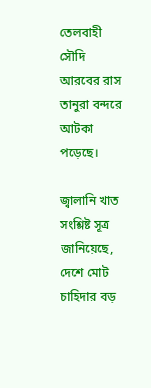তেলবাহী সৌদি আরবের রাস তানুরা বন্দরে আটকা পড়েছে।

জ্বালানি খাত সংশ্লিষ্ট সূত্র জানিয়েছে, দেশে মোট চাহিদার বড়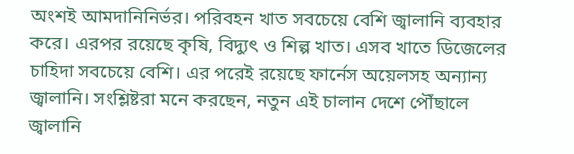অংশই আমদানিনির্ভর। পরিবহন খাত সবচেয়ে বেশি জ্বালানি ব্যবহার করে। এরপর রয়েছে কৃষি, বিদ্যুৎ ও শিল্প খাত। এসব খাতে ডিজেলের চাহিদা সবচেয়ে বেশি। এর পরেই রয়েছে ফার্নেস অয়েলসহ অন্যান্য জ্বালানি। সংশ্লিষ্টরা মনে করছেন, নতুন এই চালান দেশে পৌঁছালে জ্বালানি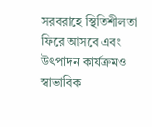সরবরাহে স্থিতিশীলতা ফিরে আসবে এবং উৎপাদন কার্যক্রমও স্বাভাবিক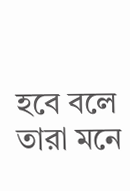হবে বলে তারা মনে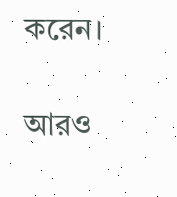করেন।

আরও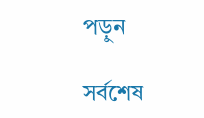পড়ুন

সর্বশেষ